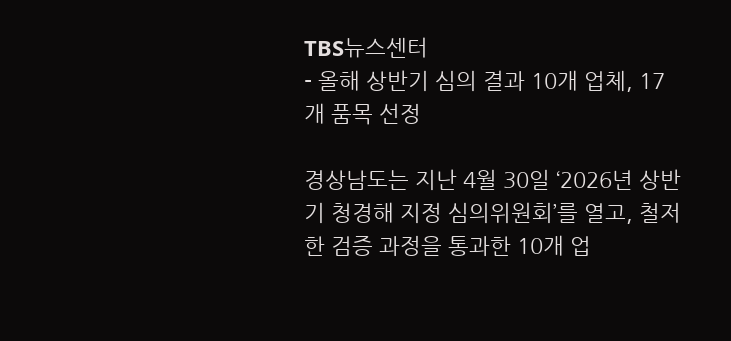TBS뉴스센터
- 올해 상반기 심의 결과 10개 업체, 17개 품목 선정

경상남도는 지난 4월 30일 ‘2026년 상반기 청경해 지정 심의위원회’를 열고, 철저한 검증 과정을 통과한 10개 업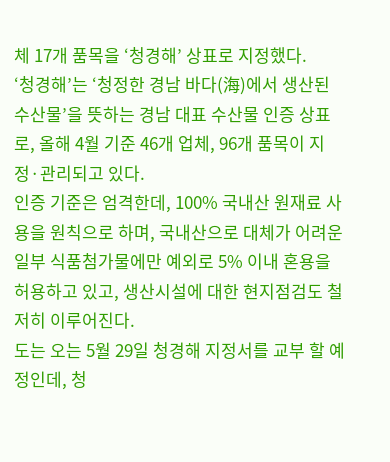체 17개 품목을 ‘청경해’ 상표로 지정했다.
‘청경해’는 ‘청정한 경남 바다(海)에서 생산된 수산물’을 뜻하는 경남 대표 수산물 인증 상표로, 올해 4월 기준 46개 업체, 96개 품목이 지정·관리되고 있다.
인증 기준은 엄격한데, 100% 국내산 원재료 사용을 원칙으로 하며, 국내산으로 대체가 어려운 일부 식품첨가물에만 예외로 5% 이내 혼용을 허용하고 있고, 생산시설에 대한 현지점검도 철저히 이루어진다.
도는 오는 5월 29일 청경해 지정서를 교부 할 예정인데, 청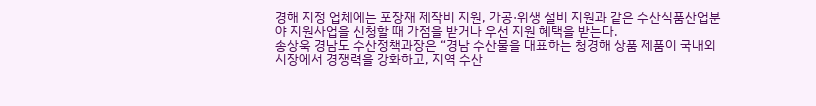경해 지정 업체에는 포장재 제작비 지원, 가공·위생 설비 지원과 같은 수산식품산업분야 지원사업을 신청할 때 가점을 받거나 우선 지원 혜택을 받는다.
송상욱 경남도 수산정책과장은 “경남 수산물을 대표하는 청경해 상품 제품이 국내외 시장에서 경쟁력을 강화하고, 지역 수산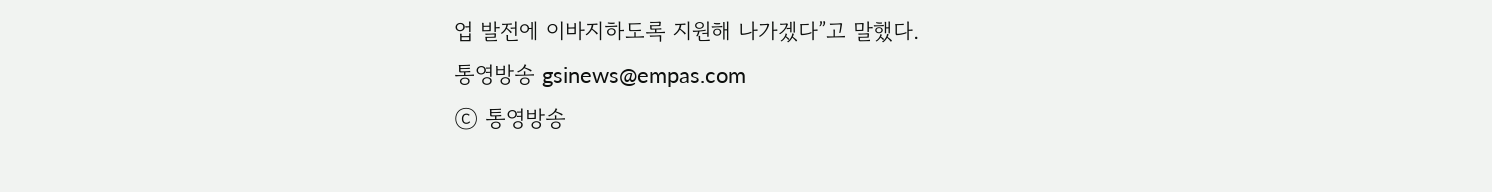업 발전에 이바지하도록 지원해 나가겠다”고 말했다.
통영방송 gsinews@empas.com
ⓒ 통영방송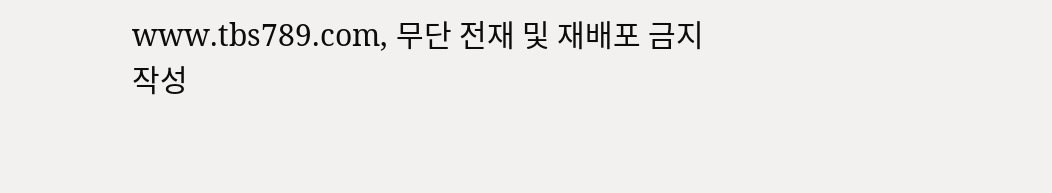www.tbs789.com, 무단 전재 및 재배포 금지
작성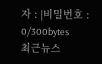자 : |비밀번호 :
0/300bytes
최근뉴스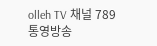olleh TV 채널 789
통영방송